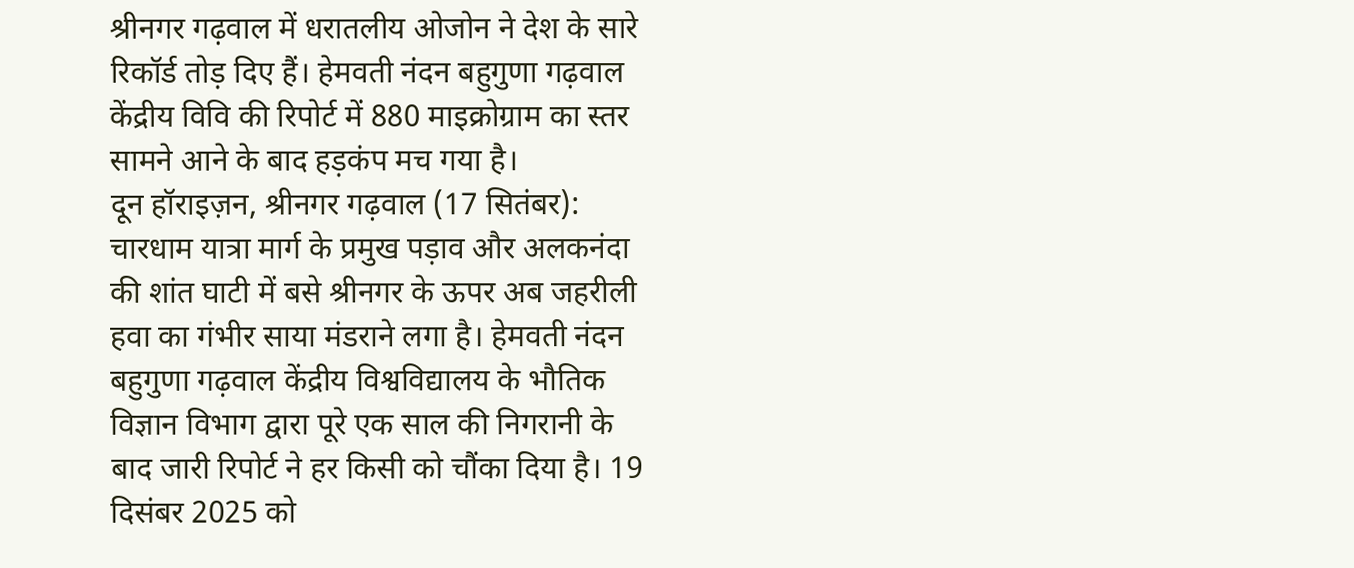श्रीनगर गढ़वाल में धरातलीय ओजोन ने देश के सारे रिकॉर्ड तोड़ दिए हैं। हेमवती नंदन बहुगुणा गढ़वाल केंद्रीय विवि की रिपोर्ट में 880 माइक्रोग्राम का स्तर सामने आने के बाद हड़कंप मच गया है।
दून हॉराइज़न, श्रीनगर गढ़वाल (17 सितंबर): चारधाम यात्रा मार्ग के प्रमुख पड़ाव और अलकनंदा की शांत घाटी में बसे श्रीनगर के ऊपर अब जहरीली हवा का गंभीर साया मंडराने लगा है। हेमवती नंदन बहुगुणा गढ़वाल केंद्रीय विश्वविद्यालय के भौतिक विज्ञान विभाग द्वारा पूरे एक साल की निगरानी के बाद जारी रिपोर्ट ने हर किसी को चौंका दिया है। 19 दिसंबर 2025 को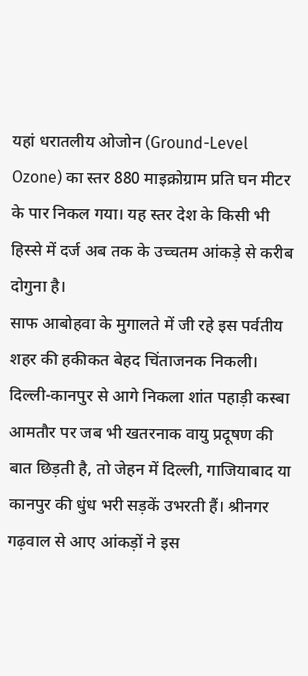यहां धरातलीय ओजोन (Ground-Level Ozone) का स्तर 880 माइक्रोग्राम प्रति घन मीटर के पार निकल गया। यह स्तर देश के किसी भी हिस्से में दर्ज अब तक के उच्चतम आंकड़े से करीब दोगुना है।
साफ आबोहवा के मुगालते में जी रहे इस पर्वतीय शहर की हकीकत बेहद चिंताजनक निकली।
दिल्ली-कानपुर से आगे निकला शांत पहाड़ी कस्बा
आमतौर पर जब भी खतरनाक वायु प्रदूषण की बात छिड़ती है, तो जेहन में दिल्ली, गाजियाबाद या कानपुर की धुंध भरी सड़कें उभरती हैं। श्रीनगर गढ़वाल से आए आंकड़ों ने इस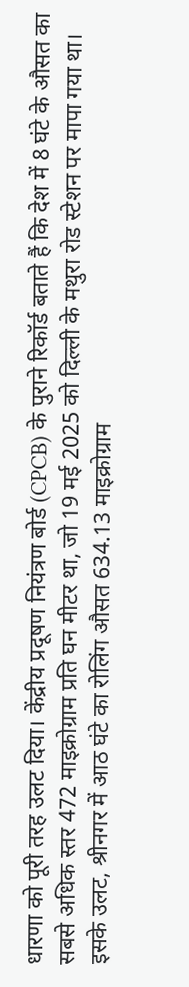धारणा को पूरी तरह उलट दिया। केंद्रीय प्रदूषण नियंत्रण बोर्ड (CPCB) के पुराने रिकॉर्ड बताते हैं कि देश में 8 घंटे के औसत का सबसे अधिक स्तर 472 माइक्रोग्राम प्रति घन मीटर था, जो 19 मई 2025 को दिल्ली के मथुरा रोड स्टेशन पर मापा गया था।
इसके उलट, श्रीनगर में आठ घंटे का रोलिंग औसत 634.13 माइक्रोग्राम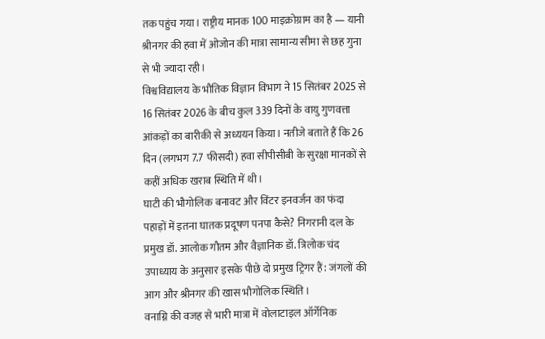तक पहुंच गया। राष्ट्रीय मानक 100 माइक्रोग्राम का है — यानी श्रीनगर की हवा में ओजोन की मात्रा सामान्य सीमा से छह गुना से भी ज्यादा रही।
विश्वविद्यालय के भौतिक विज्ञान विभाग ने 15 सितंबर 2025 से 16 सितंबर 2026 के बीच कुल 339 दिनों के वायु गुणवत्ता आंकड़ों का बारीकी से अध्ययन किया। नतीजे बताते हैं कि 26 दिन (लगभग 7.7 फीसदी) हवा सीपीसीबी के सुरक्षा मानकों से कहीं अधिक खराब स्थिति में थी।
घाटी की भौगोलिक बनावट और विंटर इनवर्जन का फंदा
पहाड़ों में इतना घातक प्रदूषण पनपा कैसे? निगरानी दल के प्रमुख डॉ. आलोक गौतम और वैज्ञानिक डॉ. त्रिलोक चंद उपाध्याय के अनुसार इसके पीछे दो प्रमुख ट्रिगर हैं: जंगलों की आग और श्रीनगर की खास भौगोलिक स्थिति।
वनाग्नि की वजह से भारी मात्रा में वोलाटाइल ऑर्गेनिक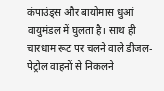कंपाउंड्स और बायोमास धुआं वायुमंडल में घुलता है। साथ ही चारधाम रूट पर चलने वाले डीजल-पेट्रोल वाहनों से निकलने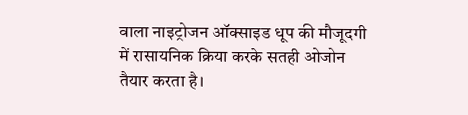वाला नाइट्रोजन ऑक्साइड धूप की मौजूदगी में रासायनिक क्रिया करके सतही ओजोन तैयार करता है।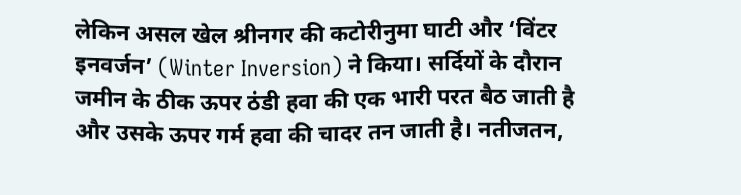लेकिन असल खेल श्रीनगर की कटोरीनुमा घाटी और ‘विंटर इनवर्जन’ (Winter Inversion) ने किया। सर्दियों के दौरान जमीन के ठीक ऊपर ठंडी हवा की एक भारी परत बैठ जाती है और उसके ऊपर गर्म हवा की चादर तन जाती है। नतीजतन,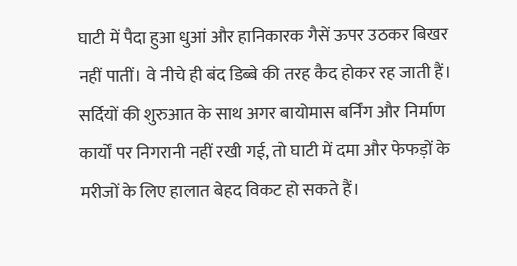घाटी में पैदा हुआ धुआं और हानिकारक गैसें ऊपर उठकर बिखर नहीं पातीं। वे नीचे ही बंद डिब्बे की तरह कैद होकर रह जाती हैं।
सर्दियों की शुरुआत के साथ अगर बायोमास बर्निंग और निर्माण कार्यों पर निगरानी नहीं रखी गई, तो घाटी में दमा और फेफड़ों के मरीजों के लिए हालात बेहद विकट हो सकते हैं।